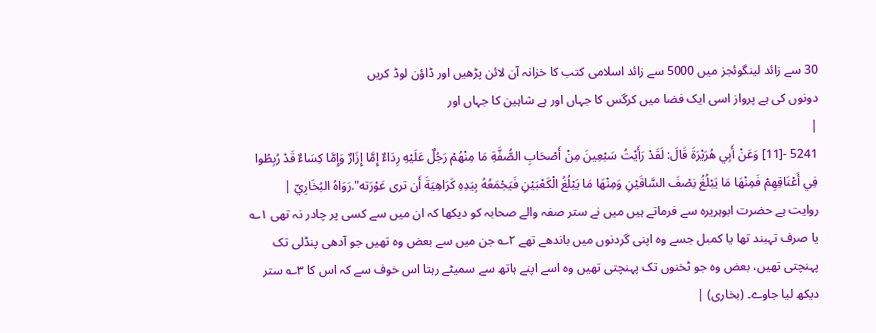30 سے زائد لینگوئجز میں 5000 سے زائد اسلامی کتب کا خزانہ آن لائن پڑھیں اور ڈاؤن لوڈ کریں
دونوں کی ہے پرواز اسی ایک فضا میں کرگس کا جہاں اور ہے شاہین کا جہاں اور
|
5241 -[11] وَعَنْ أَبِي هُرَيْرَةَ قَالَ: لَقَدْ رَأَيْتُ سَبْعِينَ مِنْ أَصْحَابِ الصُّفَّةِ مَا مِنْهُمْ رَجُلٌ عَلَيْهِ رِدَاءٌ إِمَّا إِزَارٌ وَإِمَّا كِسَاءٌ قَدْ رُبِطُوا فِي أَعْنَاقِهِمْ فَمِنْهَا مَا يَبْلُغُ نِصْفَ السَّاقَيْنِ وَمِنْهَا مَا يَبْلُغُ الْكَعْبَيْنِ فَيَجْمَعُهُ بِيَدِهِ كَرَاهِيَةَ أَن ترى عَوْرَته".رَوَاهُ البُخَارِيّ |
روایت ہے حضرت ابوہریرہ سے فرماتے ہیں میں نے ستر صفہ والے صحابہ کو دیکھا کہ ان میں سے کسی پر چادر نہ تھی ۱؎ یا صرف تہبند تھا یا کمبل جسے وہ اپنی گردنوں میں باندھے تھے ۲؎ جن میں سے بعض وہ تھیں جو آدھی پنڈلی تک پہنچتی تھیں، بعض وہ جو ٹخنوں تک پہنچتی تھیں وہ اسے اپنے ہاتھ سے سمیٹے رہتا اس خوف سے کہ اس کا ۳؎ ستر دیکھ لیا جاوے۔ (بخاری) |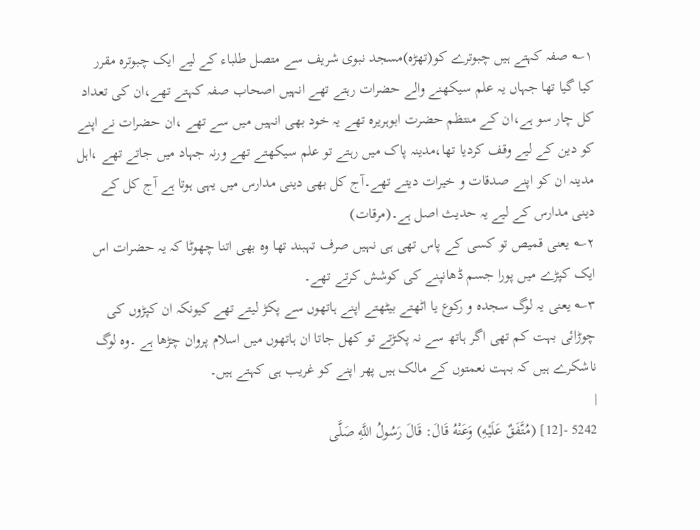۱؎ صفہ کہتے ہیں چبوترے کو(تھڑہ)مسجد نبوی شریف سے متصل طلباء کے لیے ایک چبوترہ مقرر کیا گیا تھا جہاں یہ علم سیکھنے والے حضرات رہتے تھے انہیں اصحاب صفہ کہتے تھے،ان کی تعداد کل چار سو ہے،ان کے منتظم حضرت ابوہریرہ تھے یہ خود بھی انہیں میں سے تھے ،ان حضرات نے اپنے کو دین کے لیے وقف کردیا تھا،مدینہ پاک میں رہتے تو علم سیکھتے تھے ورنہ جہاد میں جاتے تھے ،اہل مدینہ ان کو اپنے صدقات و خیرات دیتے تھے۔آج کل بھی دینی مدارس میں یہی ہوتا ہے آج کل کے دینی مدارس کے لیے یہ حدیث اصل ہے۔(مرقات)
۲؎ یعنی قمیص تو کسی کے پاس تھی ہی نہیں صرف تہبند تھا وہ بھی اتنا چھوٹا کہ یہ حضرات اس ایک کپڑے میں پورا جسم ڈھانپنے کی کوشش کرتے تھے۔
۳؎ یعنی یہ لوگ سجدہ و رکوع یا اٹھتے بیٹھتے اپنے ہاتھوں سے پکڑ لیتے تھے کیونکہ ان کپڑوں کی چوڑائی بہت کم تھی اگر ہاتھ سے نہ پکڑتے تو کھل جاتا ان ہاتھوں میں اسلام پروان چڑھا ہے ۔وہ لوگ ناشکرے ہیں کہ بہت نعمتوں کے مالک ہیں پھر اپنے کو غریب ہی کہتے ہیں۔
|
5242 -[12] (مُتَّفَقٌ عَلَيْهِ) وَعَنْهُ قَالَ: قَالَ رَسُولُ اللَّهِ صَلَّى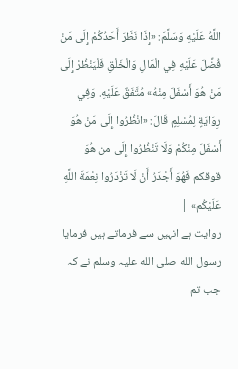اللَّهُ عَلَيْهِ وَسَلَّمَ: «إِذَا نَظَرَ أَحَدُكُمْ إِلَى مَنْ فُضِّلَ عَلَيْهِ فِي الْمَالِ وَالْخَلْقِ فَلْيَنْظُرْ إِلَى مَنْ هُوَ أَسْفَلَ مِنْهُ» مُتَّفَقٌ عَلَيْهِ. وَفِي رِوَايَةٍ لِمُسْلِمٍ قَالَ: «انْظُرُوا إِلَى مَنْ هُوَ أَسْفَلَ مِنْكُمْ وَلَا تَنْظُرُوا إِلَى من هُوَ قوقكم فَهُوَ أَجْدَرُ أَنْ لَا تَزْدَرُوا نِعْمَةَ اللَّهِ عَلَيْكُم» |
روایت ہے انہیں سے فرماتے ہیں فرمایا رسول الله صلی الله علیہ وسلم نے کہ جب تم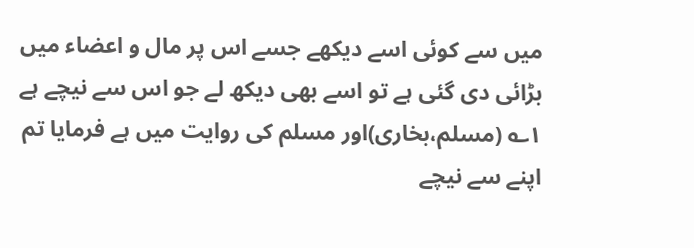میں سے کوئی اسے دیکھے جسے اس پر مال و اعضاء میں بڑائی دی گئی ہے تو اسے بھی دیکھ لے جو اس سے نیچے ہے ۱؎ (مسلم،بخاری)اور مسلم کی روایت میں ہے فرمایا تم اپنے سے نیچے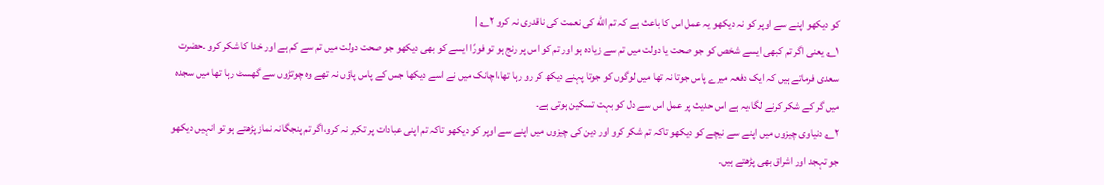کو دیکھو اپنے سے اوپر کو نہ دیکھو یہ عمل اس کا باعث ہے کہ تم الله کی نعمت کی ناقدری نہ کرو ۲؎ |
۱؎ یعنی اگر تم کبھی ایسے شخص کو جو صحت یا دولت میں تم سے زیادہ ہو اور تم کو اس پر رنج ہو تو فورًا ایسے کو بھی دیکھو جو صحت دولت میں تم سے کم ہے اور خدا کا شکر کرو ۔حضرت سعدی فرماتے ہیں کہ ایک دفعہ میرے پاس جوتا نہ تھا میں لوگوں کو جوتا پہنے دیکھ کر رو رہا تھا،اچانک میں نے اسے دیکھا جس کے پاس پاؤں نہ تھے وہ چوتڑوں سے گھسٹ رہا تھا میں سجدہ میں گر کے شکر کرنے لگا،یہ ہے اس حدیث پر عمل اس سے دل کو بہت تسکین ہوتی ہے۔
۲؎ دنیاوی چیزوں میں اپنے سے نیچے کو دیکھو تاکہ تم شکر کرو اور دین کی چیزوں میں اپنے سے اوپر کو دیکھو تاکہ تم اپنی عبادات پر تکبر نہ کرو،اگر تم پنجگانہ نماز پڑھتے ہو تو انہیں دیکھو جو تہجد اور اشراق بھی پڑھتے ہیں۔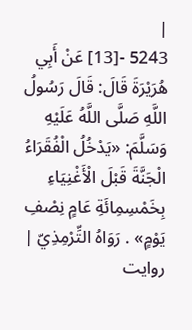|
5243 -[13] عَنْ أَبِي هُرَيْرَةَ قَالَ: قَالَ رَسُولُ اللَّهِ صَلَّى اللَّهُ عَلَيْهِ وَسَلَّمَ: «يَدْخُلُ الْفُقَرَاءُ الْجَنَّةَ قَبْلَ الْأَغْنِيَاءِ بِخَمْسِمِائَةِ عَامٍ نِصْفِ يَوْمٍ» . رَوَاهُ التِّرْمِذِيّ |
روایت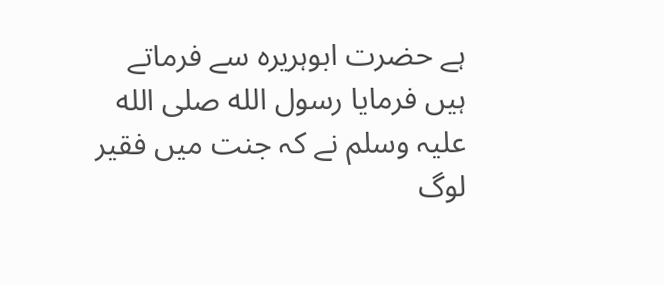ہے حضرت ابوہریرہ سے فرماتے ہیں فرمایا رسول الله صلی الله علیہ وسلم نے کہ جنت میں فقیر لوگ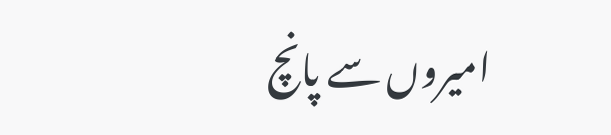امیروں سے پانچ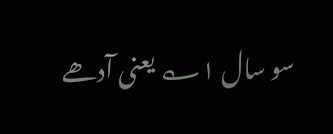سو سال ۱؎ یعنی آدھے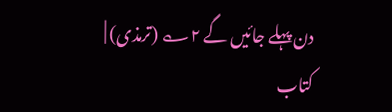دن پہلے جائیں گے ۲؎ (ترمذی) |
کتاب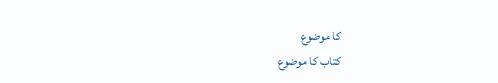کا موضوع
کتاب کا موضوع